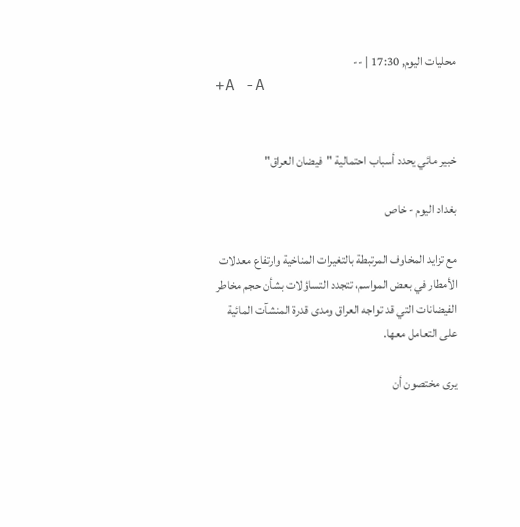محليات اليوم, 17:30 | --
+A -A


خبير مائي يحدد أسباب احتمالية "فيضان العراق"

بغداد اليوم - خاص

مع تزايد المخاوف المرتبطة بالتغيرات المناخية وارتفاع معدلات الأمطار في بعض المواسم، تتجدد التساؤلات بشأن حجم مخاطر الفيضانات التي قد تواجه العراق ومدى قدرة المنشآت المائية على التعامل معها.

يرى مختصون أن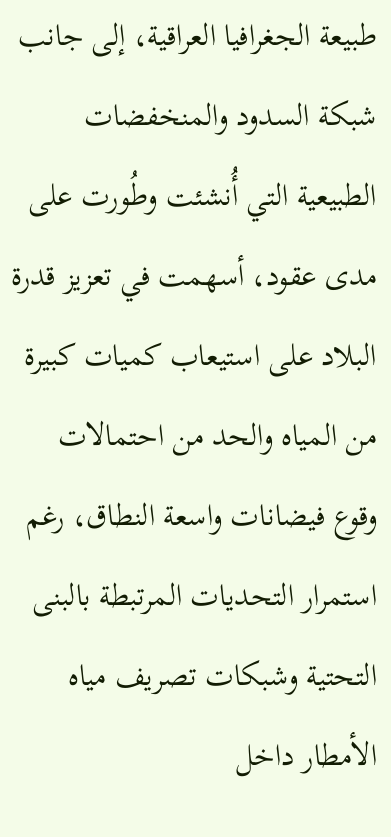طبيعة الجغرافيا العراقية، إلى جانب شبكة السدود والمنخفضات الطبيعية التي أُنشئت وطُورت على مدى عقود، أسهمت في تعزيز قدرة البلاد على استيعاب كميات كبيرة من المياه والحد من احتمالات وقوع فيضانات واسعة النطاق، رغم استمرار التحديات المرتبطة بالبنى التحتية وشبكات تصريف مياه الأمطار داخل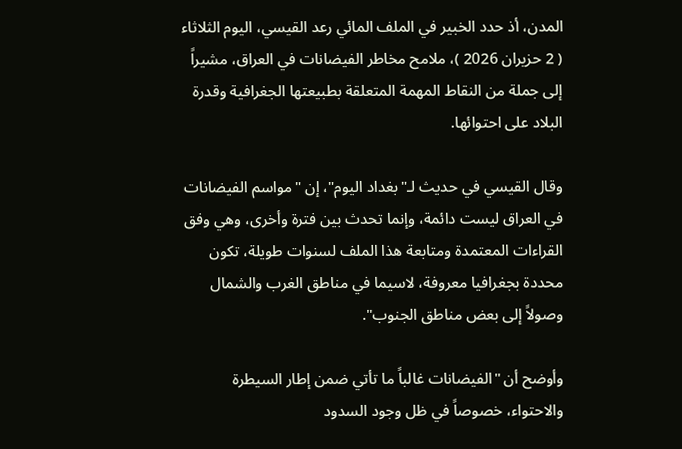المدن، أذ حدد الخبير في الملف المائي رعد القيسي، اليوم الثلاثاء ( 2 حزيران 2026 )، ملامح مخاطر الفيضانات في العراق، مشيراً إلى جملة من النقاط المهمة المتعلقة بطبيعتها الجغرافية وقدرة البلاد على احتوائها.

وقال القيسي في حديث لـ"بغداد اليوم"، إن "مواسم الفيضانات في العراق ليست دائمة، وإنما تحدث بين فترة وأخرى، وهي وفق القراءات المعتمدة ومتابعة هذا الملف لسنوات طويلة، تكون محددة بجغرافيا معروفة، لاسيما في مناطق الغرب والشمال وصولاً إلى بعض مناطق الجنوب".

وأوضح أن "الفيضانات غالباً ما تأتي ضمن إطار السيطرة والاحتواء، خصوصاً في ظل وجود السدود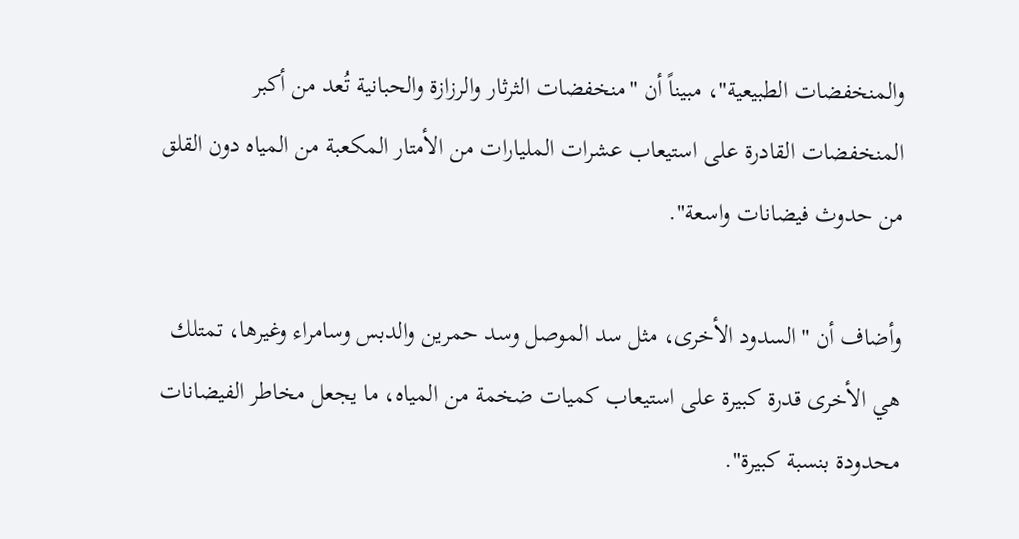والمنخفضات الطبيعية"، مبيناً أن "منخفضات الثرثار والرزازة والحبانية تُعد من أكبر المنخفضات القادرة على استيعاب عشرات المليارات من الأمتار المكعبة من المياه دون القلق من حدوث فيضانات واسعة".

وأضاف أن "السدود الأخرى، مثل سد الموصل وسد حمرين والدبس وسامراء وغيرها، تمتلك هي الأخرى قدرة كبيرة على استيعاب كميات ضخمة من المياه، ما يجعل مخاطر الفيضانات محدودة بنسبة كبيرة".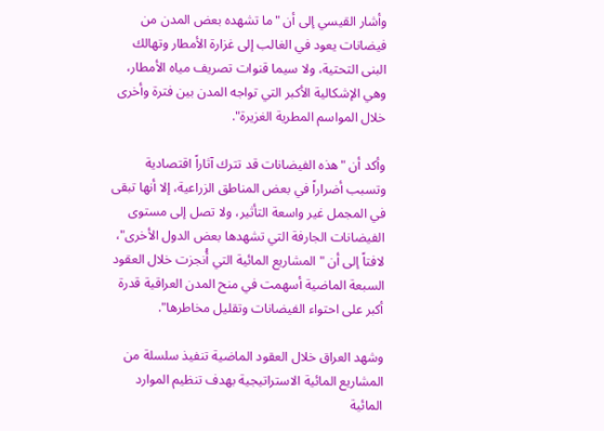وأشار القيسي إلى أن "ما تشهده بعض المدن من فيضانات يعود في الغالب إلى غزارة الأمطار وتهالك البنى التحتية، ولا سيما قنوات تصريف مياه الأمطار، وهي الإشكالية الأكبر التي تواجه المدن بين فترة وأخرى خلال المواسم المطرية الغزيرة".

وأكد أن "هذه الفيضانات قد تترك آثاراً اقتصادية وتسبب أضراراً في بعض المناطق الزراعية، إلا أنها تبقى في المجمل غير واسعة التأثير، ولا تصل إلى مستوى الفيضانات الجارفة التي تشهدها بعض الدول الأخرى"، لافتاً إلى أن "المشاريع المائية التي أُنجزت خلال العقود السبعة الماضية أسهمت في منح المدن العراقية قدرة أكبر على احتواء الفيضانات وتقليل مخاطرها".

وشهد العراق خلال العقود الماضية تنفيذ سلسلة من المشاريع المائية الاستراتيجية بهدف تنظيم الموارد المائية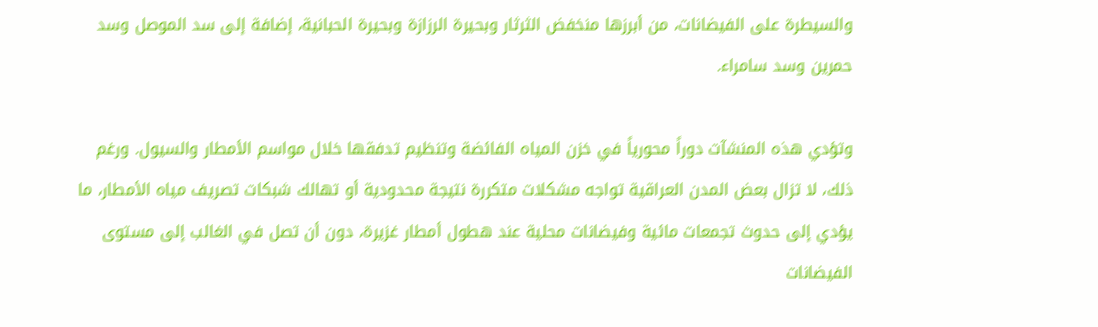والسيطرة على الفيضانات، من أبرزها منخفض الثرثار وبحيرة الرزازة وبحيرة الحبانية، إضافة إلى سد الموصل وسد حمرين وسد سامراء.

وتؤدي هذه المنشآت دوراً محورياً في خزن المياه الفائضة وتنظيم تدفقها خلال مواسم الأمطار والسيول. ورغم ذلك، لا تزال بعض المدن العراقية تواجه مشكلات متكررة نتيجة محدودية أو تهالك شبكات تصريف مياه الأمطار، ما يؤدي إلى حدوث تجمعات مائية وفيضانات محلية عند هطول أمطار غزيرة، دون أن تصل في الغالب إلى مستوى الفيضانات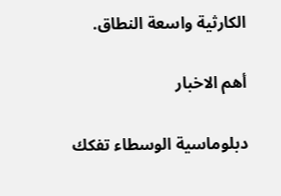الكارثية واسعة النطاق.

أهم الاخبار

دبلوماسية الوسطاء تفكك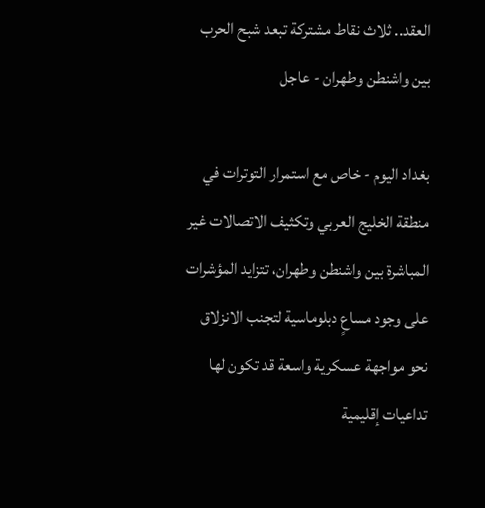العقد.. ثلاث نقاط مشتركة تبعد شبح الحرب بين واشنطن وطهران - عاجل

بغداد اليوم - خاص مع استمرار التوترات في منطقة الخليج العربي وتكثيف الاتصالات غير المباشرة بين واشنطن وطهران، تتزايد المؤشرات على وجود مساعٍ دبلوماسية لتجنب الانزلاق نحو مواجهة عسكرية واسعة قد تكون لها تداعيات إقليمية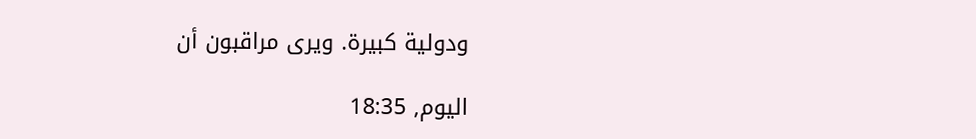ودولية كبيرة. ويرى مراقبون أن

اليوم, 18:35